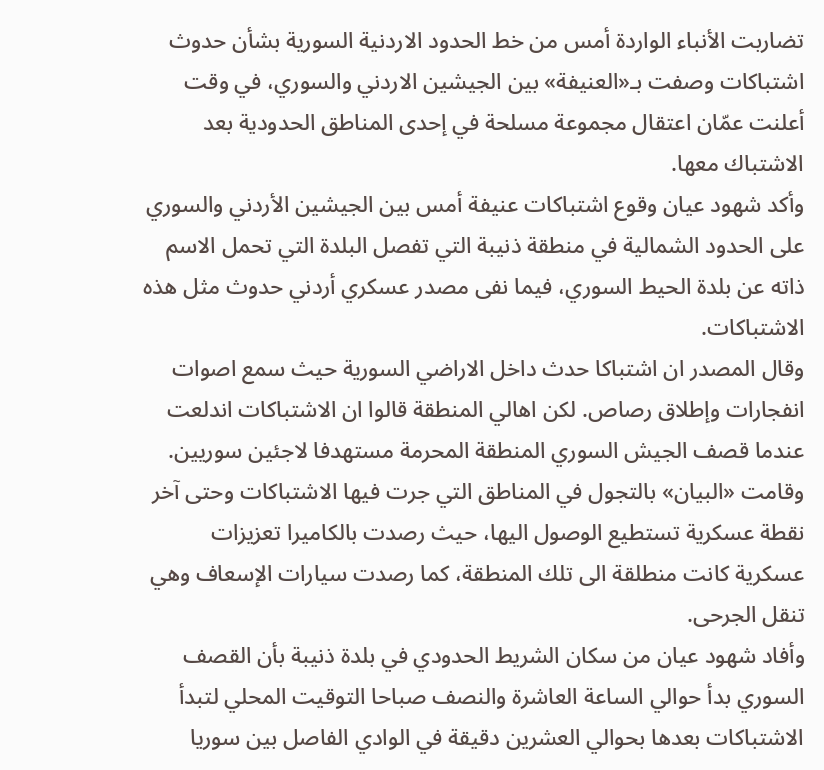تضاربت الأنباء الواردة أمس من خط الحدود الاردنية السورية بشأن حدوث اشتباكات وصفت بـ«العنيفة» بين الجيشين الاردني والسوري، في وقت أعلنت عمّان اعتقال مجموعة مسلحة في إحدى المناطق الحدودية بعد الاشتباك معها.
وأكد شهود عيان وقوع اشتباكات عنيفة أمس بين الجيشين الأردني والسوري على الحدود الشمالية في منطقة ذنيبة التي تفصل البلدة التي تحمل الاسم ذاته عن بلدة الحيط السوري، فيما نفى مصدر عسكري أردني حدوث مثل هذه الاشتباكات.
وقال المصدر ان اشتباكا حدث داخل الاراضي السورية حيث سمع اصوات انفجارات وإطلاق رصاص. لكن اهالي المنطقة قالوا ان الاشتباكات اندلعت عندما قصف الجيش السوري المنطقة المحرمة مستهدفا لاجئين سوريين.
وقامت «البيان» بالتجول في المناطق التي جرت فيها الاشتباكات وحتى آخر نقطة عسكرية تستطيع الوصول اليها، حيث رصدت بالكاميرا تعزيزات عسكرية كانت منطلقة الى تلك المنطقة، كما رصدت سيارات الإسعاف وهي تنقل الجرحى.
وأفاد شهود عيان من سكان الشريط الحدودي في بلدة ذنيبة بأن القصف السوري بدأ حوالي الساعة العاشرة والنصف صباحا التوقيت المحلي لتبدأ الاشتباكات بعدها بحوالي العشرين دقيقة في الوادي الفاصل بين سوريا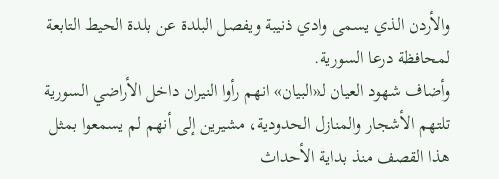والأردن الذي يسمى وادي ذنيبة ويفصل البلدة عن بلدة الحيط التابعة لمحافظة درعا السورية.
وأضاف شهود العيان لـ«البيان» انهم رأوا النيران داخل الأراضي السورية تلتهم الأشجار والمنازل الحدودية، مشيرين إلى أنهم لم يسمعوا بمثل هذا القصف منذ بداية الأحداث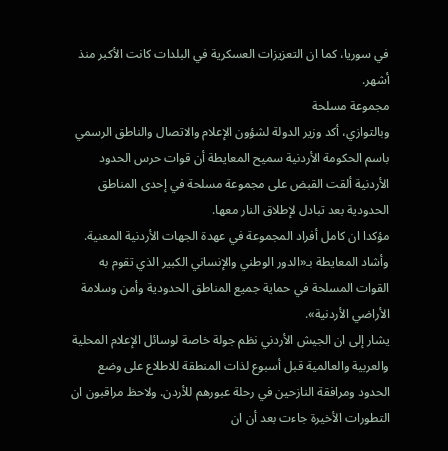في سوريا، كما ان التعزيزات العسكرية في البلدات كانت الأكبر منذ أشهر.
مجموعة مسلحة
وبالتوازي، أكد وزير الدولة لشؤون الإعلام والاتصال والناطق الرسمي باسم الحكومة الأردنية سميح المعايطة أن قوات حرس الحدود الأردنية ألقت القبض على مجموعة مسلحة في إحدى المناطق الحدودية بعد تبادل لإطلاق النار معها.
مؤكدا ان كامل أفراد المجموعة في عهدة الجهات الأردنية المعنية. وأشاد المعايطة بـ«الدور الوطني والإنساني الكبير الذي تقوم به القوات المسلحة في حماية جميع المناطق الحدودية وأمن وسلامة الأراضي الأردنية».
يشار إلى ان الجيش الأردني نظم جولة خاصة لوسائل الإعلام المحلية والعربية والعالمية قبل أسبوع لذات المنطقة للاطلاع على وضع الحدود ومرافقة النازحين في رحلة عبورهم للأردن. ولاحظ مراقبون ان التطورات الأخيرة جاءت بعد أن ان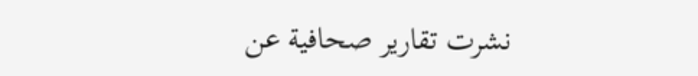نشرت تقارير صحافية عن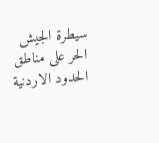سيطرة الجيش الحر على مناطق الحدود الاردنية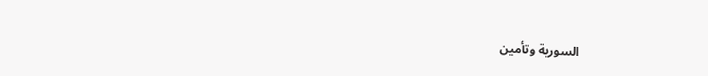السورية وتأمين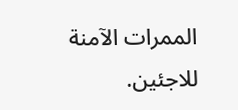الممرات الآمنة للاجئين.